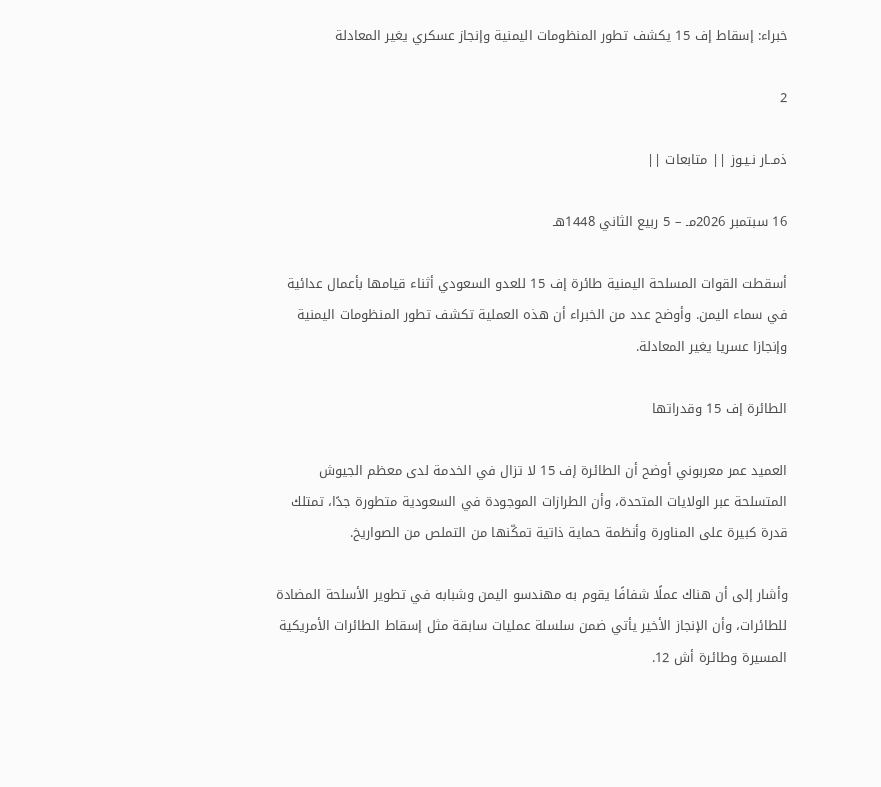خبراء: إسقاط إف 15 يكشف تطور المنظومات اليمنية وإنجاز عسكري يغير المعادلة

2

ذمــار نـيـوز || متابعات ||

16 سبتمبر 2026مـ – 5 ربيع الثاني 1448هـ

أسقطت القوات المسلحة اليمنية طائرة إف 15 للعدو السعودي أثناء قيامها بأعمال عدائية في سماء اليمن. وأوضح عدد من الخبراء أن هذه العملية تكشف تطور المنظومات اليمنية وإنجازا عسريا يغير المعادلة.

الطائرة إف 15 وقدراتها

العميد عمر معربوني أوضح أن الطائرة إف 15 لا تزال في الخدمة لدى معظم الجيوش المتسلحة عبر الولايات المتحدة، وأن الطرازات الموجودة في السعودية متطورة جدًا، تمتلك قدرة كبيرة على المناورة وأنظمة حماية ذاتية تمكّنها من التملص من الصواريخ.

وأشار إلى أن هناك عملًا شفافًا يقوم به مهندسو اليمن وشبابه في تطوير الأسلحة المضادة للطائرات، وأن الإنجاز الأخير يأتي ضمن سلسلة عمليات سابقة مثل إسقاط الطائرات الأمريكية المسيرة وطائرة أش 12.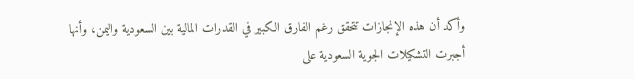وأكد أن هذه الإنجازات تتحقق رغم الفارق الكبير في القدرات المالية بين السعودية واليمن، وأنها أجبرت التشكيلات الجوية السعودية على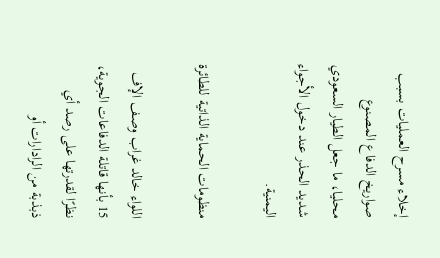إخلاء مسرح العمليات بسبب صواريخ الدفاع المصنوع محليا، ما جعل الطيار السعودي شديد الحذر عند دخول الأجواء اليمنية.

منظومات الحماية الذاتية للطائرة

اللواء خالد غراب وصف الإف 15 بأنها قاتلة الدفاعات الجوية، نظرًا لقدرتها على رصد أي ذبذبة من الرادارات أو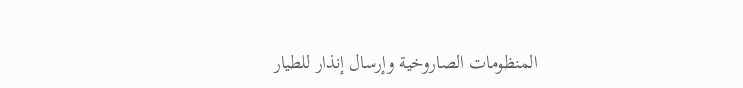المنظومات الصاروخية وإرسال إنذار للطيار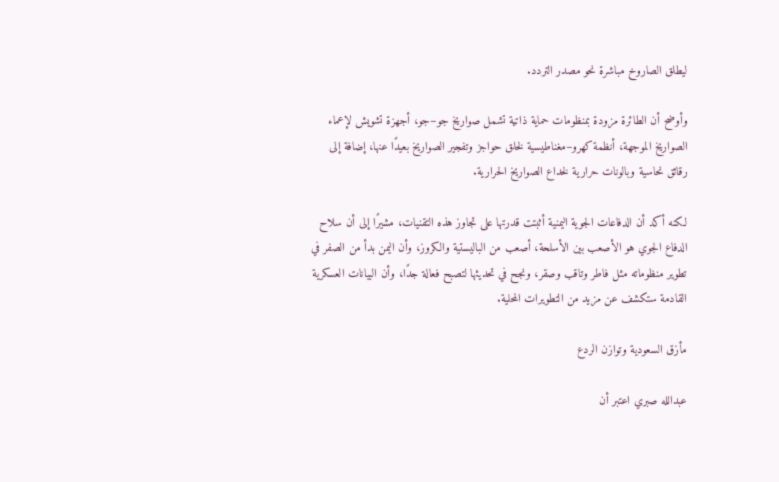ليطلق الصاروخ مباشرة نحو مصدر التردد.

وأوضح أن الطائرة مزودة بمنظومات حماية ذاتية تشمل صواريخ جو–جو، أجهزة تشويش لإعماء الصواريخ الموجهة، أنظمة كهرو–مغناطيسية لخلق حواجز وتفجير الصواريخ بعيدًا عنها، إضافة إلى رقائق نحاسية وبالونات حرارية لخداع الصواريخ الحرارية.

لكنه أكد أن الدفاعات الجوية اليمنية أثبتت قدرتها على تجاوز هذه التقنيات، مشيرًا إلى أن سلاح الدفاع الجوي هو الأصعب بين الأسلحة، أصعب من الباليستية والكروز، وأن اليمن بدأ من الصفر في تطوير منظوماته مثل فاطر وتاقب وصقر، ونجح في تحديثها لتصبح فعالة جدًا، وأن البيانات العسكرية القادمة ستكشف عن مزيد من التطويرات المحلية.

مأزق السعودية وتوازن الردع

عبدالله صبري اعتبر أن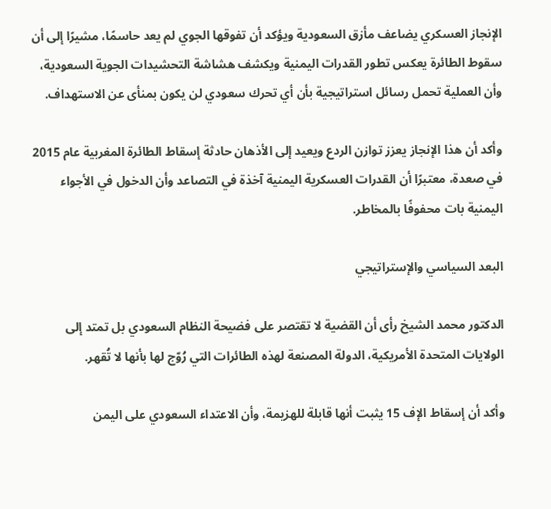الإنجاز العسكري يضاعف مأزق السعودية ويؤكد أن تفوقها الجوي لم يعد حاسمًا، مشيرًا إلى أن سقوط الطائرة يعكس تطور القدرات اليمنية ويكشف هشاشة التحشيدات الجوية السعودية، وأن العملية تحمل رسائل استراتيجية بأن أي تحرك سعودي لن يكون بمنأى عن الاستهداف.

وأكد أن هذا الإنجاز يعزز توازن الردع ويعيد إلى الأذهان حادثة إسقاط الطائرة المغربية عام 2015 في صعدة، معتبرًا أن القدرات العسكرية اليمنية آخذة في التصاعد وأن الدخول في الأجواء اليمنية بات محفوفًا بالمخاطر.

البعد السياسي والإستراتيجي

الدكتور محمد الشيخ رأى أن القضية لا تقتصر على فضيحة النظام السعودي بل تمتد إلى الولايات المتحدة الأمريكية، الدولة المصنعة لهذه الطائرات التي رُوّج لها بأنها لا تُقهر.

وأكد أن إسقاط الإف 15 يثبت أنها قابلة للهزيمة، وأن الاعتداء السعودي على اليمن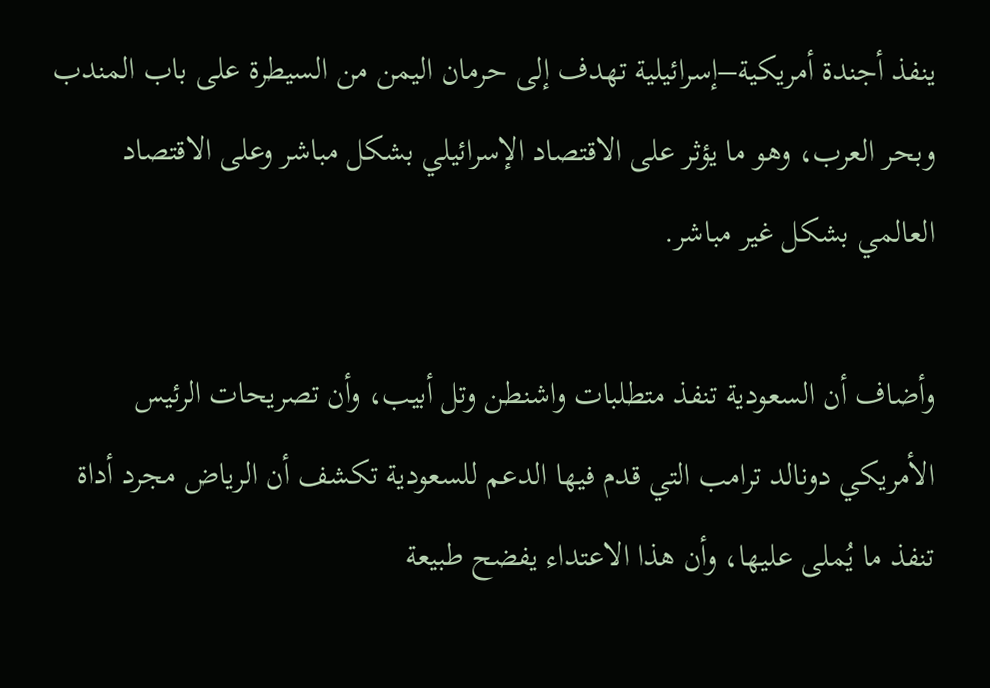ينفذ أجندة أمريكية–إسرائيلية تهدف إلى حرمان اليمن من السيطرة على باب المندب وبحر العرب، وهو ما يؤثر على الاقتصاد الإسرائيلي بشكل مباشر وعلى الاقتصاد العالمي بشكل غير مباشر.

وأضاف أن السعودية تنفذ متطلبات واشنطن وتل أبيب، وأن تصريحات الرئيس الأمريكي دونالد ترامب التي قدم فيها الدعم للسعودية تكشف أن الرياض مجرد أداة تنفذ ما يُملى عليها، وأن هذا الاعتداء يفضح طبيعة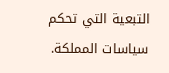التبعية التي تحكم سياسات المملكة.